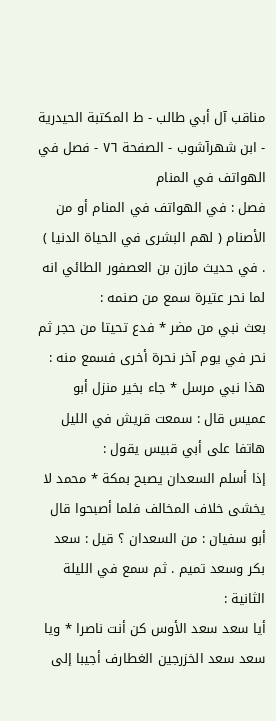مناقب آل أبي طالب - ط المكتبة الحيدرية - ابن شهرآشوب - الصفحة ٧٦ - فصل في الهواتف في المنام
فصل : في الهواتف في المنام أو من الأصنام ( لهم البشرى في الحياة الدنيا ) . في حديث مازن بن العصفور الطائي انه لما نحر عتيرة سمع من صنمه :
بعث نبي من مضر * فدع تحيتا من حجر ثم نحر في يوم آخر نحرة أخرى فسمع منه :
هذا نبي مرسل * جاء بخير منزل أبو عميس قال : سمعت قريش في الليل هاتفا على أبي قبيس يقول :
إذا أسلم السعدان يصبح بمكة * محمد لا يخشى خلاف المخالف فلما أصبحوا قال أبو سفيان : من السعدان ؟ قيل : سعد بكر وسعد تميم . ثم سمع في الليلة الثانية :
أيا سعد سعد الأوس كن أنت ناصرا * ويا سعد سعد الخزرجين الغطارف أجيبا إلى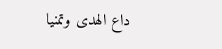داع الهدى وتمنيا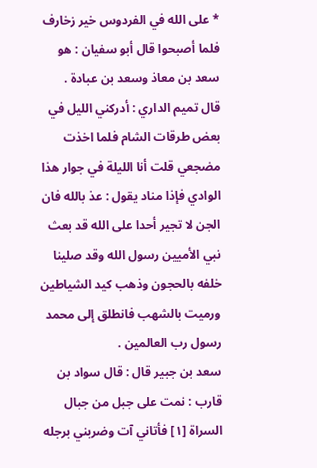* على الله في الفردوس خير زخارف فلما أصبحوا قال أبو سفيان : هو سعد بن معاذ وسعد بن عبادة .
قال تميم الداري : أدركني الليل في بعض طرقات الشام فلما اخذت مضجعي قلت أنا الليلة في جوار هذا الوادي فإذا مناد يقول : عذ بالله فان الجن لا تجير أحدا على الله قد بعث نبي الأميين رسول الله وقد صلينا خلفه بالحجون وذهب كيد الشياطين ورميت بالشهب فانطلق إلى محمد رسول رب العالمين .
سعد بن جبير قال : قال سواد بن قارب : نمت على جبل من جبال السراة [١] فأتاني آت وضربني برجله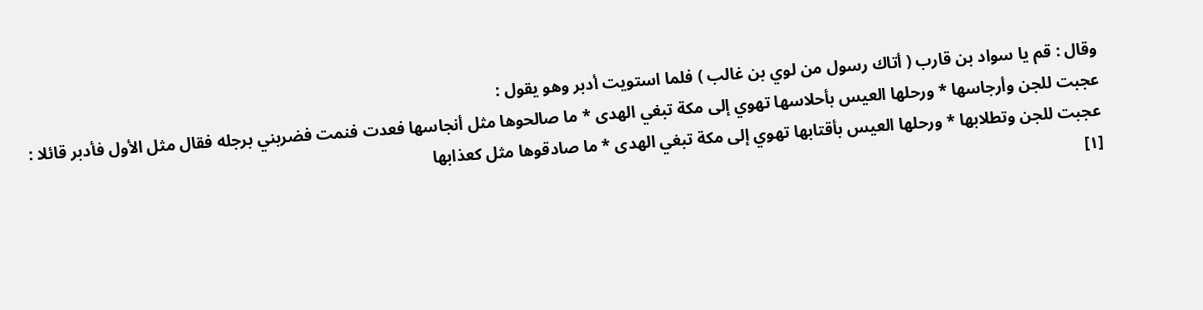وقال : قم يا سواد بن قارب ( أتاك رسول من لوي بن غالب ) فلما استويت أدبر وهو يقول :
عجبت للجن وأرجاسها * ورحلها العيس بأحلاسها تهوي إلى مكة تبغي الهدى * ما صالحوها مثل أنجاسها فعدت فنمت فضربني برجله فقال مثل الأول فأدبر قائلا :
عجبت للجن وتطلابها * ورحلها العيس بأقتابها تهوي إلى مكة تبغي الهدى * ما صادقوها مثل كعذابها
[١]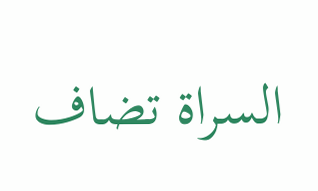السراة تضاف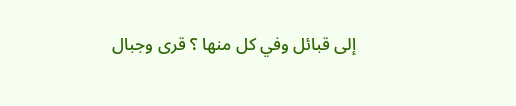إلى قبائل وفي كل منها ؟ قرى وجبال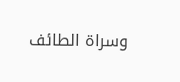وسراة الطائف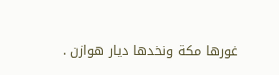غورها مكة ونخدها ديار هوازن .